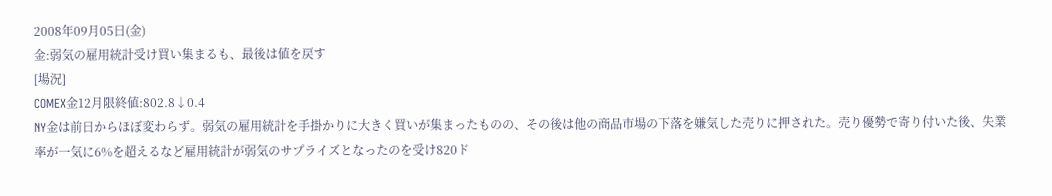2008年09月05日(金)
金:弱気の雇用統計受け買い集まるも、最後は値を戻す
[場況]
COMEX金12月限終値:802.8↓0.4
NY金は前日からほぼ変わらず。弱気の雇用統計を手掛かりに大きく買いが集まったものの、その後は他の商品市場の下落を嫌気した売りに押された。売り優勢で寄り付いた後、失業率が一気に6%を超えるなど雇用統計が弱気のサプライズとなったのを受け820ド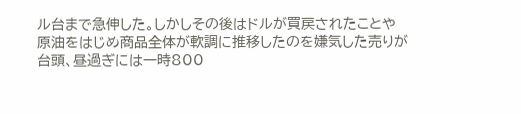ル台まで急伸した。しかしその後はドルが買戻されたことや原油をはじめ商品全体が軟調に推移したのを嫌気した売りが台頭、昼過ぎには一時800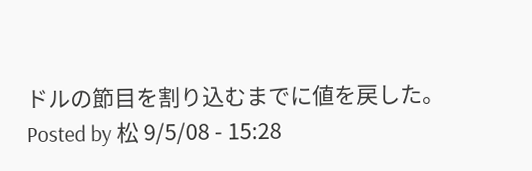ドルの節目を割り込むまでに値を戻した。
Posted by 松 9/5/08 - 15:28